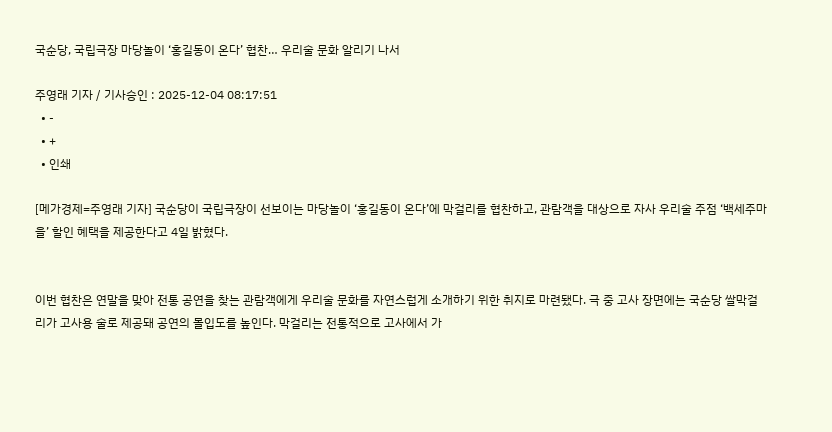국순당, 국립극장 마당놀이 ‘홍길동이 온다’ 협찬… 우리술 문화 알리기 나서

주영래 기자 / 기사승인 : 2025-12-04 08:17:51
  • -
  • +
  • 인쇄

[메가경제=주영래 기자] 국순당이 국립극장이 선보이는 마당놀이 ‘홍길동이 온다’에 막걸리를 협찬하고, 관람객을 대상으로 자사 우리술 주점 ‘백세주마을’ 할인 혜택을 제공한다고 4일 밝혔다.


이번 협찬은 연말을 맞아 전통 공연을 찾는 관람객에게 우리술 문화를 자연스럽게 소개하기 위한 취지로 마련됐다. 극 중 고사 장면에는 국순당 쌀막걸리가 고사용 술로 제공돼 공연의 몰입도를 높인다. 막걸리는 전통적으로 고사에서 가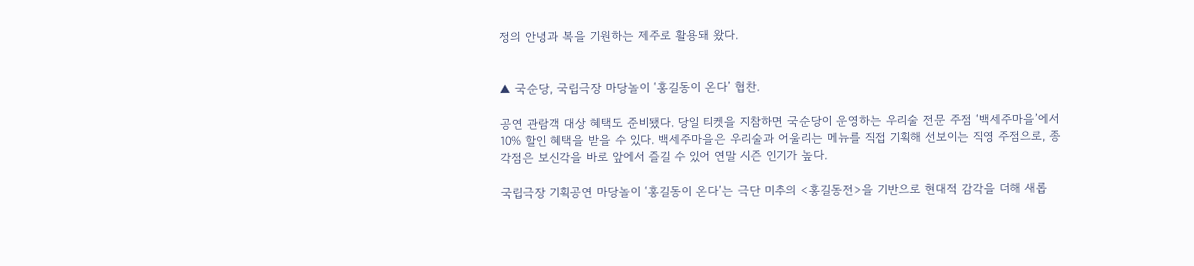정의 안녕과 복을 기원하는 제주로 활용돼 왔다.


▲ 국순당, 국립극장 마당놀이 ‘홍길동이 온다’ 협찬.

공연 관람객 대상 혜택도 준비됐다. 당일 티켓을 지참하면 국순당이 운영하는 우리술 전문 주점 ‘백세주마을’에서 10% 할인 혜택을 받을 수 있다. 백세주마을은 우리술과 어울리는 메뉴를 직접 기획해 선보이는 직영 주점으로, 종각점은 보신각을 바로 앞에서 즐길 수 있어 연말 시즌 인기가 높다.

국립극장 기획공연 마당놀이 ‘홍길동이 온다’는 극단 미추의 <홍길동전>을 기반으로 현대적 감각을 더해 새롭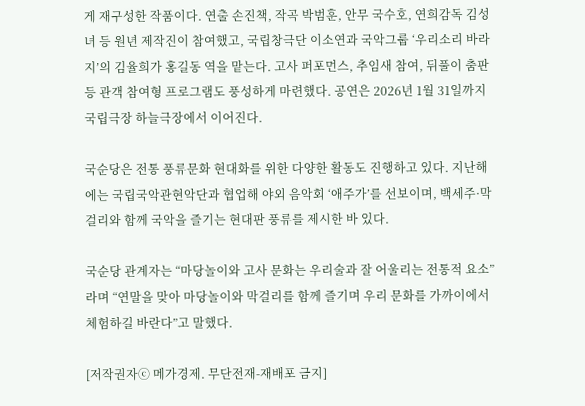게 재구성한 작품이다. 연출 손진책, 작곡 박범훈, 안무 국수호, 연희감독 김성녀 등 원년 제작진이 참여했고, 국립창극단 이소연과 국악그룹 ‘우리소리 바라지’의 김율희가 홍길동 역을 맡는다. 고사 퍼포먼스, 추임새 참여, 뒤풀이 춤판 등 관객 참여형 프로그램도 풍성하게 마련했다. 공연은 2026년 1월 31일까지 국립극장 하늘극장에서 이어진다.

국순당은 전통 풍류문화 현대화를 위한 다양한 활동도 진행하고 있다. 지난해에는 국립국악관현악단과 협업해 야외 음악회 ‘애주가’를 선보이며, 백세주·막걸리와 함께 국악을 즐기는 현대판 풍류를 제시한 바 있다.

국순당 관계자는 “마당놀이와 고사 문화는 우리술과 잘 어울리는 전통적 요소”라며 “연말을 맞아 마당놀이와 막걸리를 함께 즐기며 우리 문화를 가까이에서 체험하길 바란다”고 말했다.

[저작권자ⓒ 메가경제. 무단전재-재배포 금지]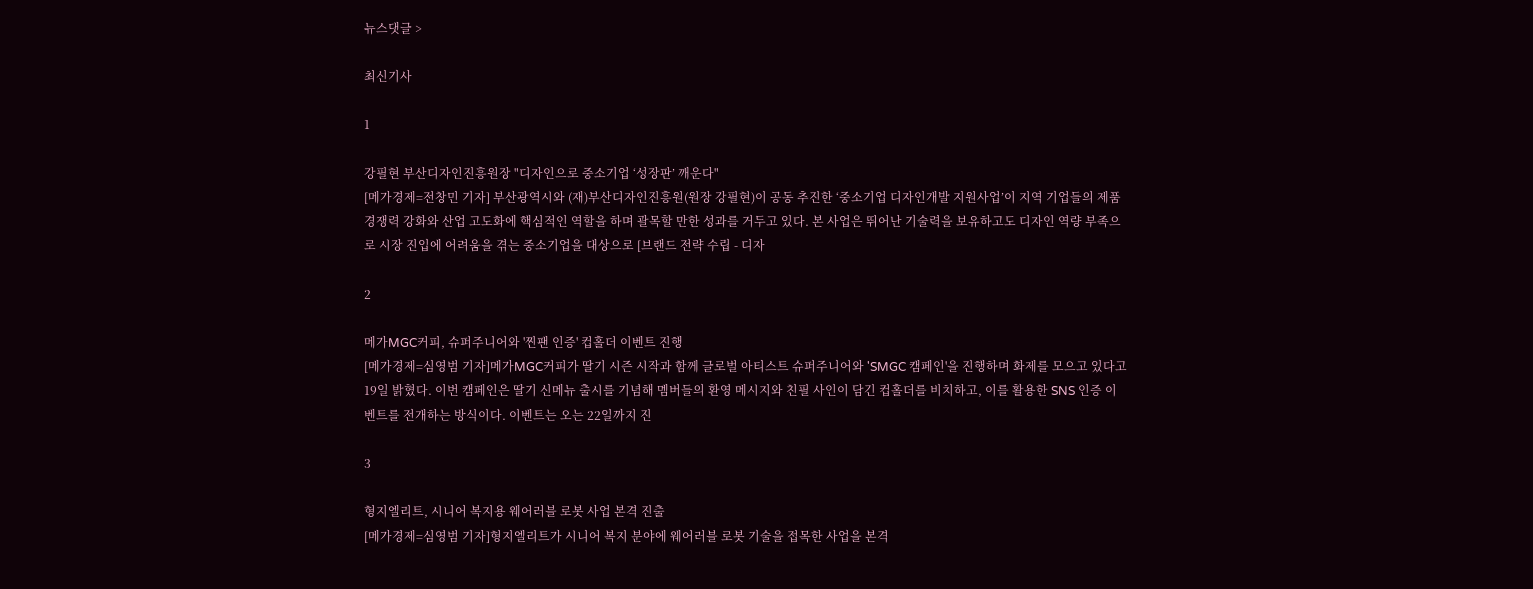뉴스댓글 >

최신기사

1

강필현 부산디자인진흥원장 "디자인으로 중소기업 ‘성장판’ 깨운다"
[메가경제=전창민 기자] 부산광역시와 (재)부산디자인진흥원(원장 강필현)이 공동 추진한 ‘중소기업 디자인개발 지원사업’이 지역 기업들의 제품 경쟁력 강화와 산업 고도화에 핵심적인 역할을 하며 괄목할 만한 성과를 거두고 있다. 본 사업은 뛰어난 기술력을 보유하고도 디자인 역량 부족으로 시장 진입에 어려움을 겪는 중소기업을 대상으로 [브랜드 전략 수립 - 디자

2

메가MGC커피, 슈퍼주니어와 '찐팬 인증' 컵홀더 이벤트 진행
[메가경제=심영범 기자]메가MGC커피가 딸기 시즌 시작과 함께 글로벌 아티스트 슈퍼주니어와 'SMGC 캠페인'을 진행하며 화제를 모으고 있다고 19일 밝혔다. 이번 캠페인은 딸기 신메뉴 출시를 기념해 멤버들의 환영 메시지와 친필 사인이 담긴 컵홀더를 비치하고, 이를 활용한 SNS 인증 이벤트를 전개하는 방식이다. 이벤트는 오는 22일까지 진

3

형지엘리트, 시니어 복지용 웨어러블 로봇 사업 본격 진출
[메가경제=심영범 기자]형지엘리트가 시니어 복지 분야에 웨어러블 로봇 기술을 접목한 사업을 본격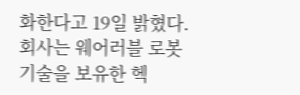화한다고 19일 밝혔다. 회사는 웨어러블 로봇 기술을 보유한 헥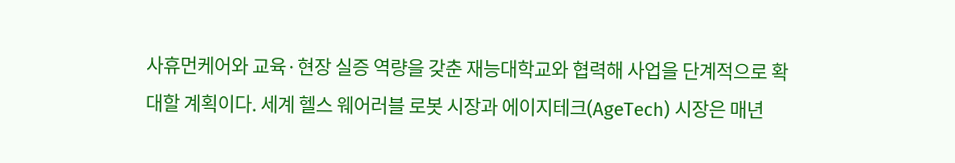사휴먼케어와 교육·현장 실증 역량을 갖춘 재능대학교와 협력해 사업을 단계적으로 확대할 계획이다. 세계 헬스 웨어러블 로봇 시장과 에이지테크(AgeTech) 시장은 매년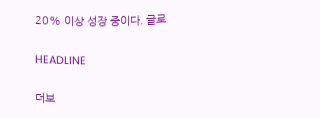20% 이상 성장 중이다. 글로

HEADLINE

더보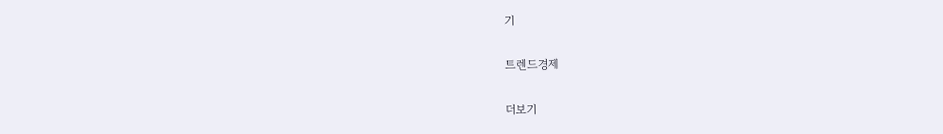기

트렌드경제

더보기